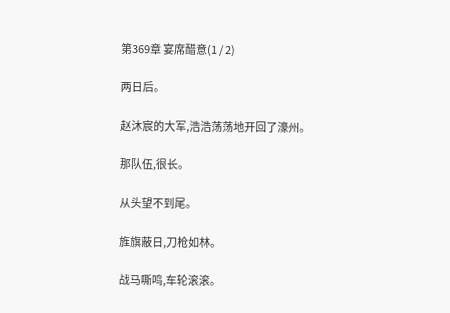第369章 宴席醋意(1 / 2)

两日后。

赵沐宸的大军,浩浩荡荡地开回了濠州。

那队伍,很长。

从头望不到尾。

旌旗蔽日,刀枪如林。

战马嘶鸣,车轮滚滚。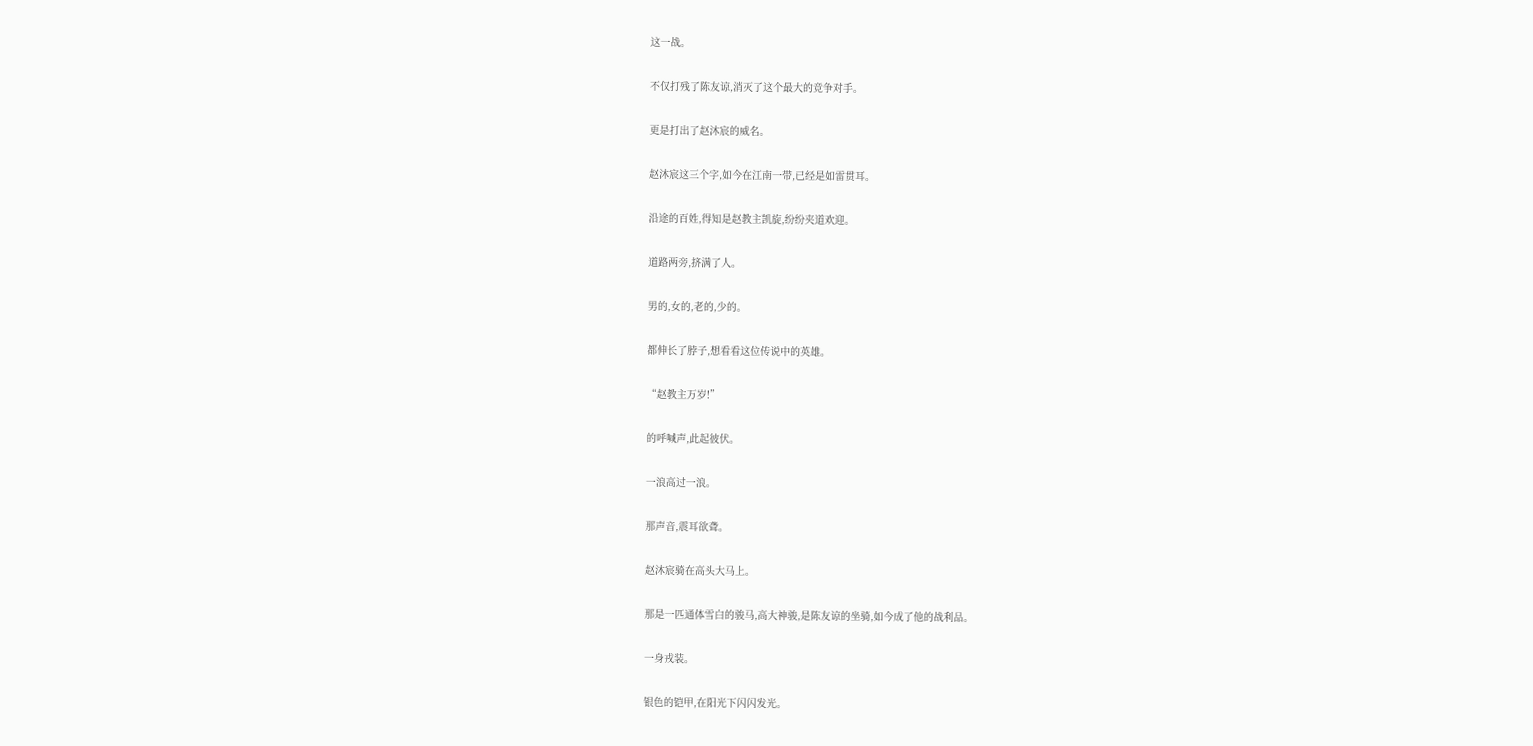这一战。

不仅打残了陈友谅,消灭了这个最大的竞争对手。

更是打出了赵沐宸的威名。

赵沐宸这三个字,如今在江南一带,已经是如雷贯耳。

沿途的百姓,得知是赵教主凯旋,纷纷夹道欢迎。

道路两旁,挤满了人。

男的,女的,老的,少的。

都伸长了脖子,想看看这位传说中的英雄。

“赵教主万岁!”

的呼喊声,此起彼伏。

一浪高过一浪。

那声音,震耳欲聋。

赵沐宸骑在高头大马上。

那是一匹通体雪白的骏马,高大神骏,是陈友谅的坐骑,如今成了他的战利品。

一身戎装。

银色的铠甲,在阳光下闪闪发光。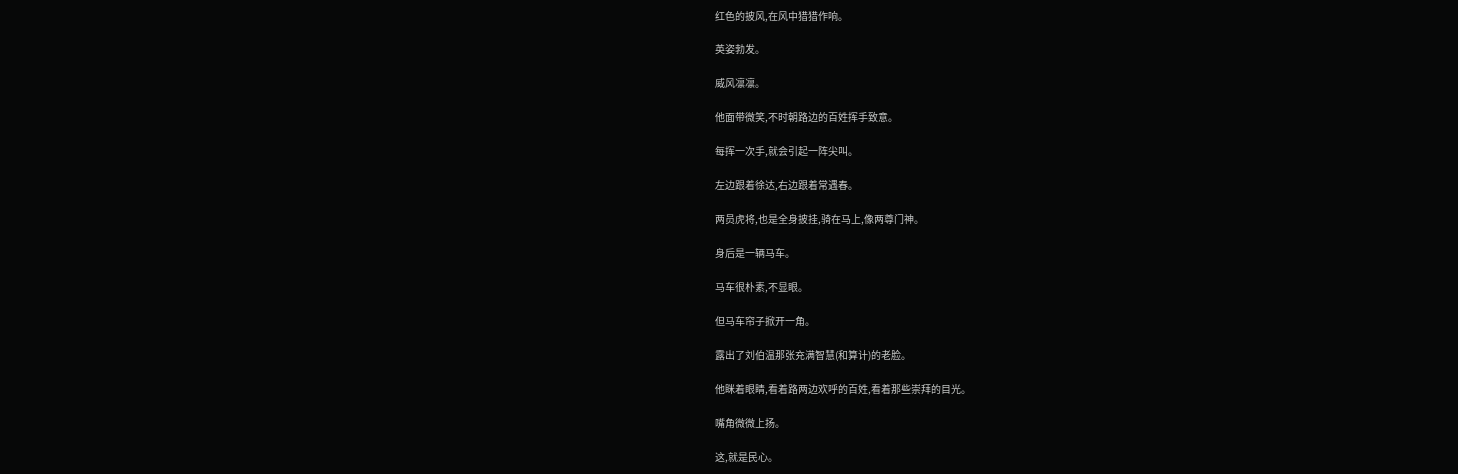红色的披风,在风中猎猎作响。

英姿勃发。

威风凛凛。

他面带微笑,不时朝路边的百姓挥手致意。

每挥一次手,就会引起一阵尖叫。

左边跟着徐达,右边跟着常遇春。

两员虎将,也是全身披挂,骑在马上,像两尊门神。

身后是一辆马车。

马车很朴素,不显眼。

但马车帘子掀开一角。

露出了刘伯温那张充满智慧(和算计)的老脸。

他眯着眼睛,看着路两边欢呼的百姓,看着那些崇拜的目光。

嘴角微微上扬。

这,就是民心。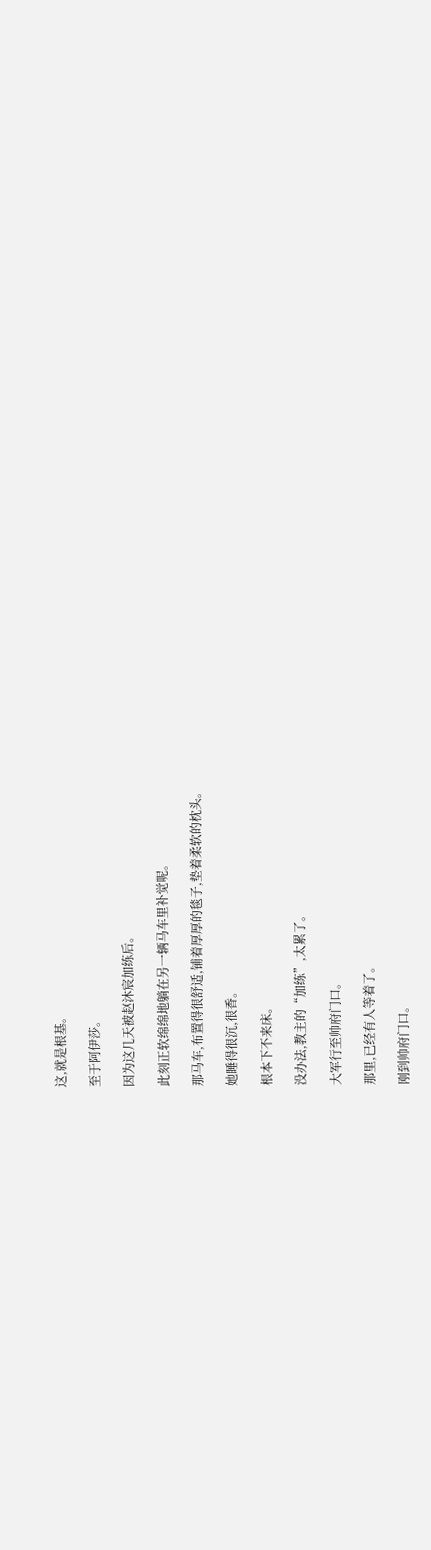这,就是根基。

至于阿伊莎。

因为这几天被赵沐宸加练后。

此刻正软绵绵地躺在另一辆马车里补觉呢。

那马车,布置得很舒适,铺着厚厚的毯子,垫着柔软的枕头。

她睡得很沉,很香。

根本下不来床。

没办法,教主的“加练”,太累了。

大军行至帅府门口。

那里,已经有人等着了。

刚到帅府门口。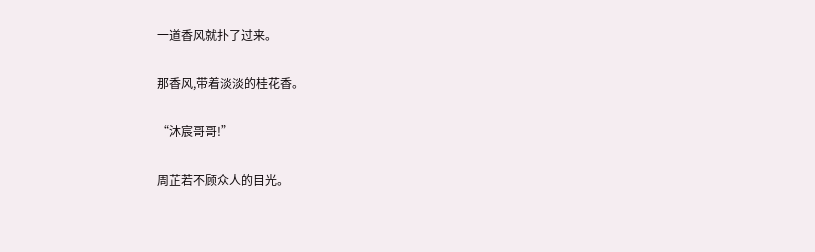一道香风就扑了过来。

那香风,带着淡淡的桂花香。

“沐宸哥哥!”

周芷若不顾众人的目光。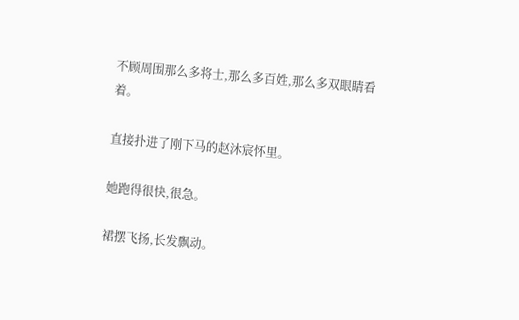不顾周围那么多将士,那么多百姓,那么多双眼睛看着。

直接扑进了刚下马的赵沐宸怀里。

她跑得很快,很急。

裙摆飞扬,长发飘动。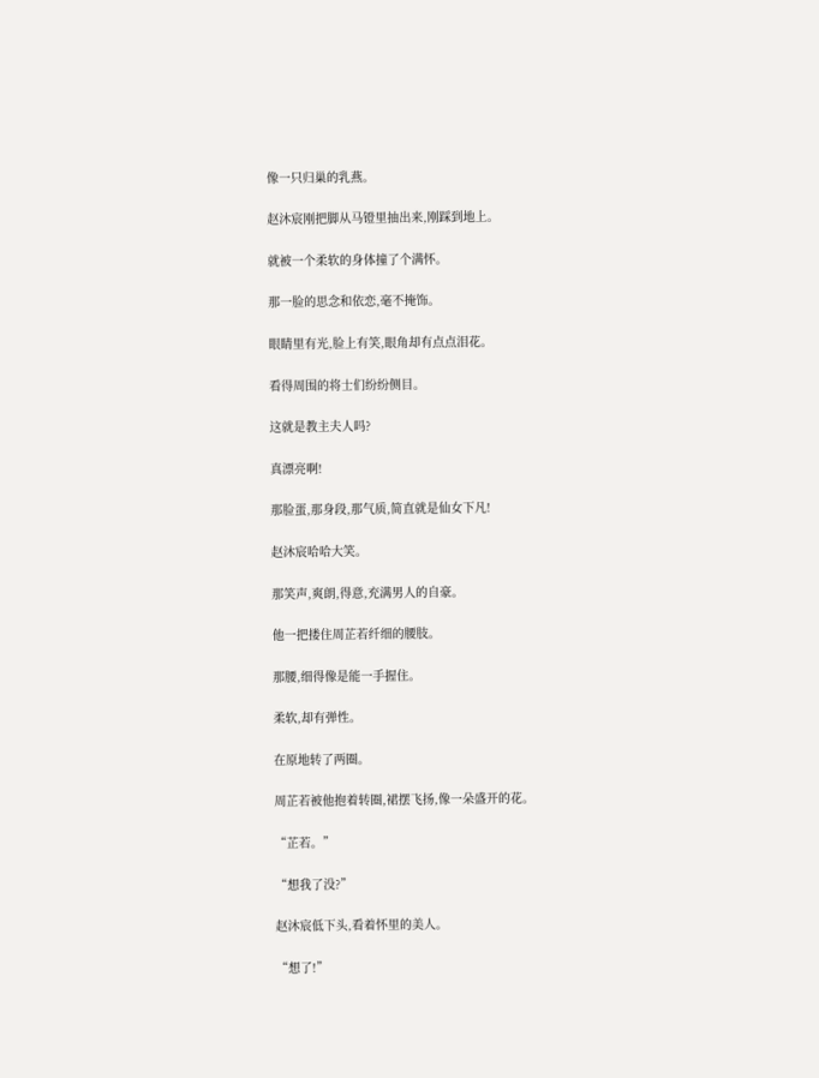像一只归巢的乳燕。

赵沐宸刚把脚从马镫里抽出来,刚踩到地上。

就被一个柔软的身体撞了个满怀。

那一脸的思念和依恋,毫不掩饰。

眼睛里有光,脸上有笑,眼角却有点点泪花。

看得周围的将士们纷纷侧目。

这就是教主夫人吗?

真漂亮啊!

那脸蛋,那身段,那气质,简直就是仙女下凡!

赵沐宸哈哈大笑。

那笑声,爽朗,得意,充满男人的自豪。

他一把搂住周芷若纤细的腰肢。

那腰,细得像是能一手握住。

柔软,却有弹性。

在原地转了两圈。

周芷若被他抱着转圈,裙摆飞扬,像一朵盛开的花。

“芷若。”

“想我了没?”

赵沐宸低下头,看着怀里的美人。

“想了!”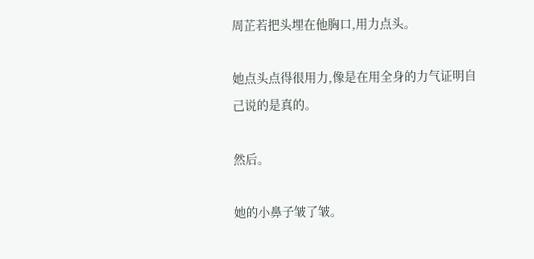周芷若把头埋在他胸口,用力点头。

她点头点得很用力,像是在用全身的力气证明自己说的是真的。

然后。

她的小鼻子皱了皱。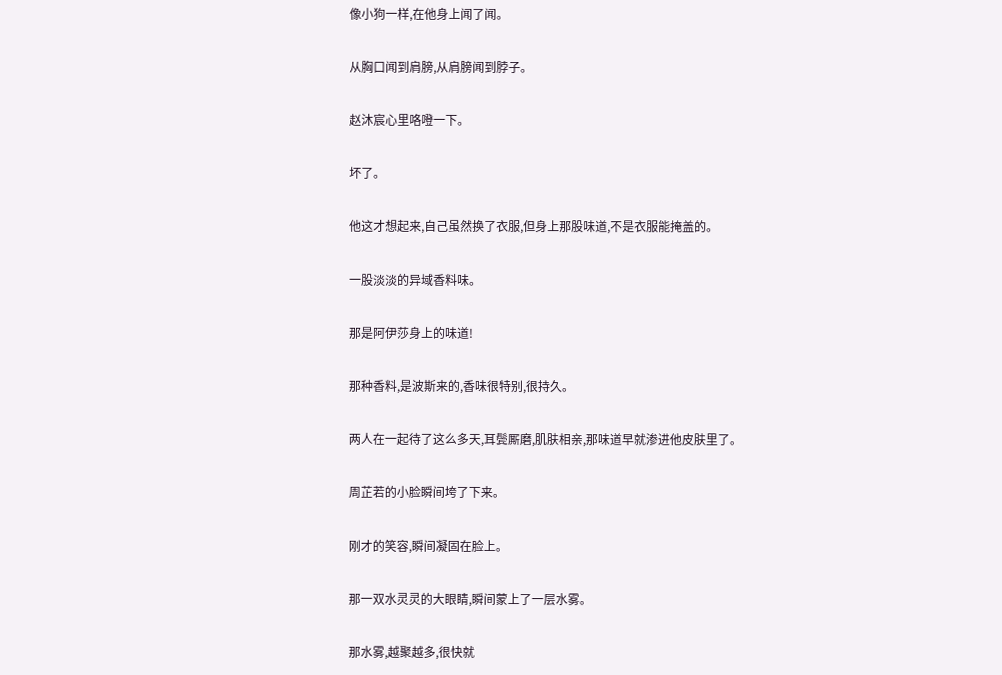像小狗一样,在他身上闻了闻。

从胸口闻到肩膀,从肩膀闻到脖子。

赵沐宸心里咯噔一下。

坏了。

他这才想起来,自己虽然换了衣服,但身上那股味道,不是衣服能掩盖的。

一股淡淡的异域香料味。

那是阿伊莎身上的味道!

那种香料,是波斯来的,香味很特别,很持久。

两人在一起待了这么多天,耳鬓厮磨,肌肤相亲,那味道早就渗进他皮肤里了。

周芷若的小脸瞬间垮了下来。

刚才的笑容,瞬间凝固在脸上。

那一双水灵灵的大眼睛,瞬间蒙上了一层水雾。

那水雾,越聚越多,很快就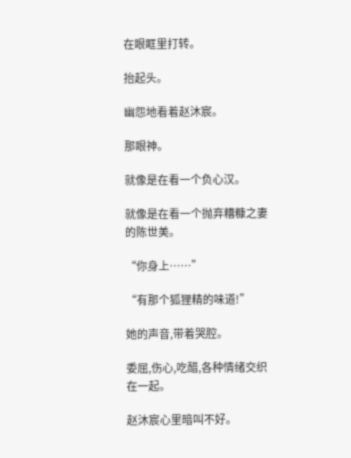在眼眶里打转。

抬起头。

幽怨地看着赵沐宸。

那眼神。

就像是在看一个负心汉。

就像是在看一个抛弃糟糠之妻的陈世美。

“你身上……”

“有那个狐狸精的味道!”

她的声音,带着哭腔。

委屈,伤心,吃醋,各种情绪交织在一起。

赵沐宸心里暗叫不好。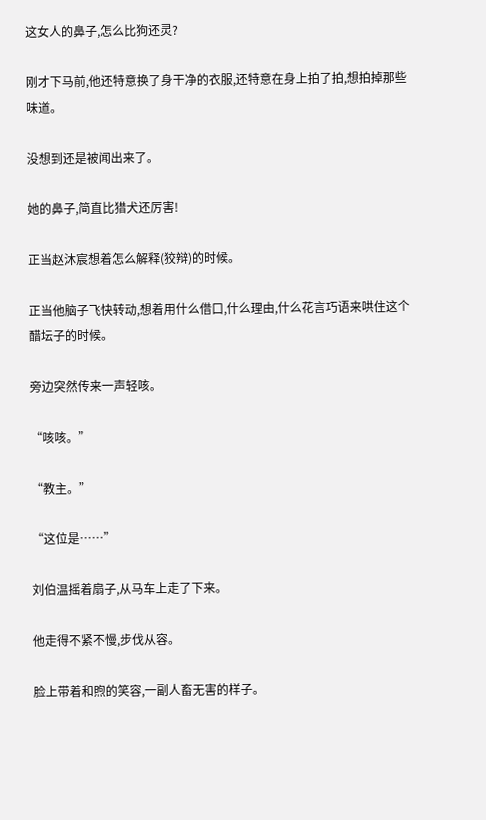这女人的鼻子,怎么比狗还灵?

刚才下马前,他还特意换了身干净的衣服,还特意在身上拍了拍,想拍掉那些味道。

没想到还是被闻出来了。

她的鼻子,简直比猎犬还厉害!

正当赵沐宸想着怎么解释(狡辩)的时候。

正当他脑子飞快转动,想着用什么借口,什么理由,什么花言巧语来哄住这个醋坛子的时候。

旁边突然传来一声轻咳。

“咳咳。”

“教主。”

“这位是……”

刘伯温摇着扇子,从马车上走了下来。

他走得不紧不慢,步伐从容。

脸上带着和煦的笑容,一副人畜无害的样子。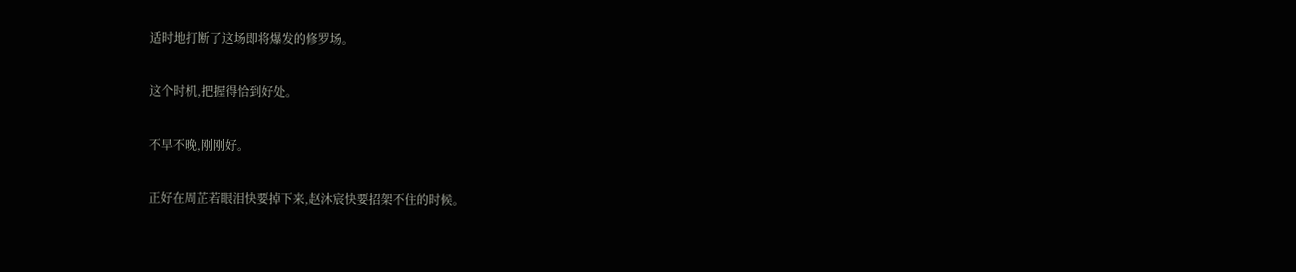适时地打断了这场即将爆发的修罗场。

这个时机,把握得恰到好处。

不早不晚,刚刚好。

正好在周芷若眼泪快要掉下来,赵沐宸快要招架不住的时候。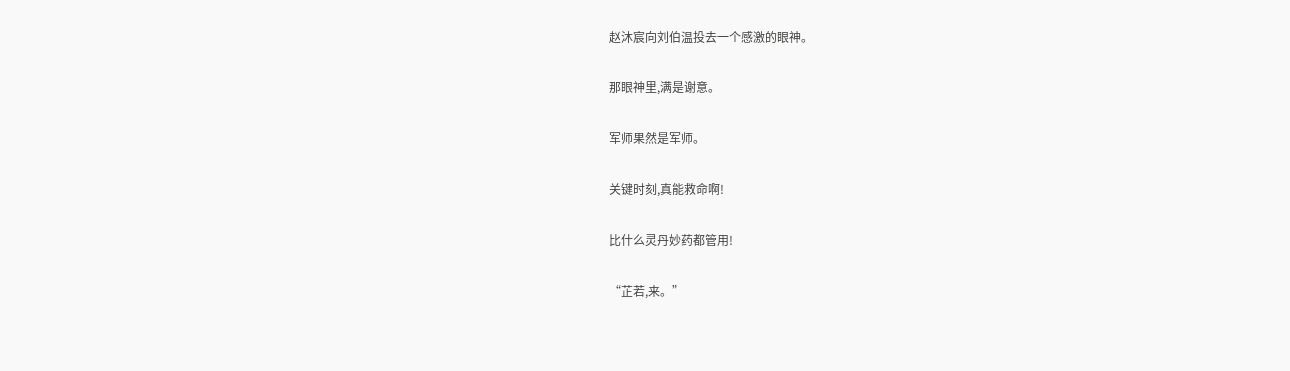赵沐宸向刘伯温投去一个感激的眼神。

那眼神里,满是谢意。

军师果然是军师。

关键时刻,真能救命啊!

比什么灵丹妙药都管用!

“芷若,来。”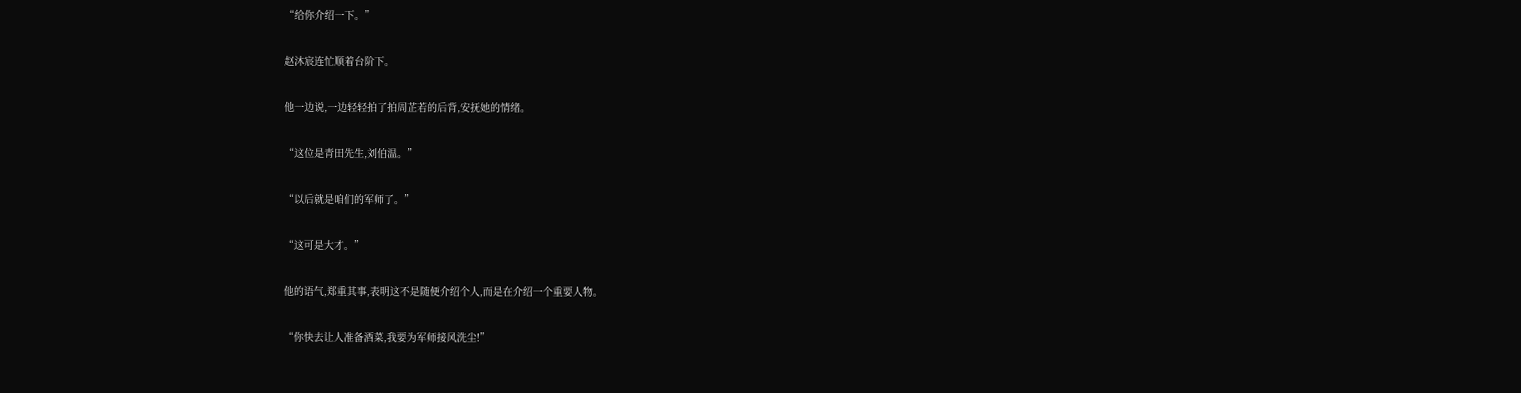“给你介绍一下。”

赵沐宸连忙顺着台阶下。

他一边说,一边轻轻拍了拍周芷若的后背,安抚她的情绪。

“这位是青田先生,刘伯温。”

“以后就是咱们的军师了。”

“这可是大才。”

他的语气,郑重其事,表明这不是随便介绍个人,而是在介绍一个重要人物。

“你快去让人准备酒菜,我要为军师接风洗尘!”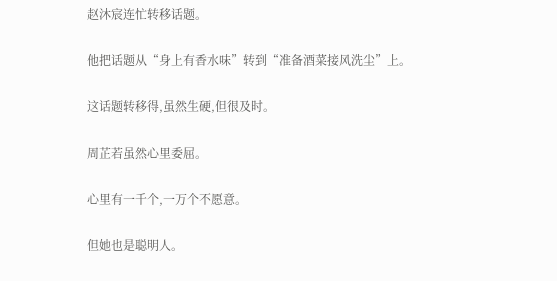赵沐宸连忙转移话题。

他把话题从“身上有香水味”转到“准备酒菜接风洗尘”上。

这话题转移得,虽然生硬,但很及时。

周芷若虽然心里委屈。

心里有一千个,一万个不愿意。

但她也是聪明人。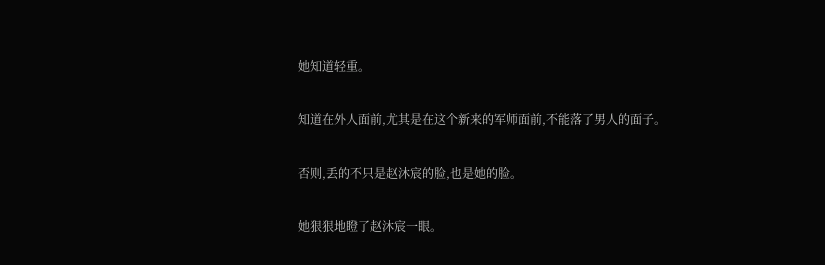她知道轻重。

知道在外人面前,尤其是在这个新来的军师面前,不能落了男人的面子。

否则,丢的不只是赵沐宸的脸,也是她的脸。

她狠狠地瞪了赵沐宸一眼。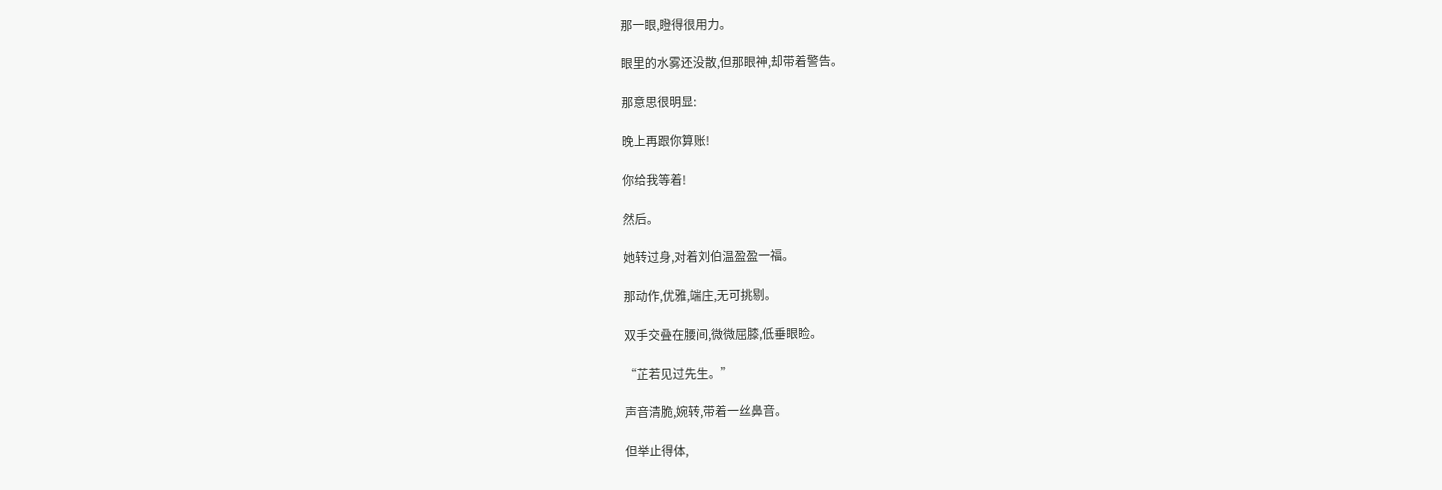那一眼,瞪得很用力。

眼里的水雾还没散,但那眼神,却带着警告。

那意思很明显:

晚上再跟你算账!

你给我等着!

然后。

她转过身,对着刘伯温盈盈一福。

那动作,优雅,端庄,无可挑剔。

双手交叠在腰间,微微屈膝,低垂眼睑。

“芷若见过先生。”

声音清脆,婉转,带着一丝鼻音。

但举止得体,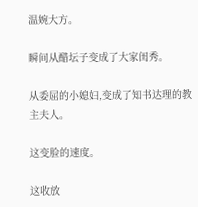温婉大方。

瞬间从醋坛子变成了大家闺秀。

从委屈的小媳妇,变成了知书达理的教主夫人。

这变脸的速度。

这收放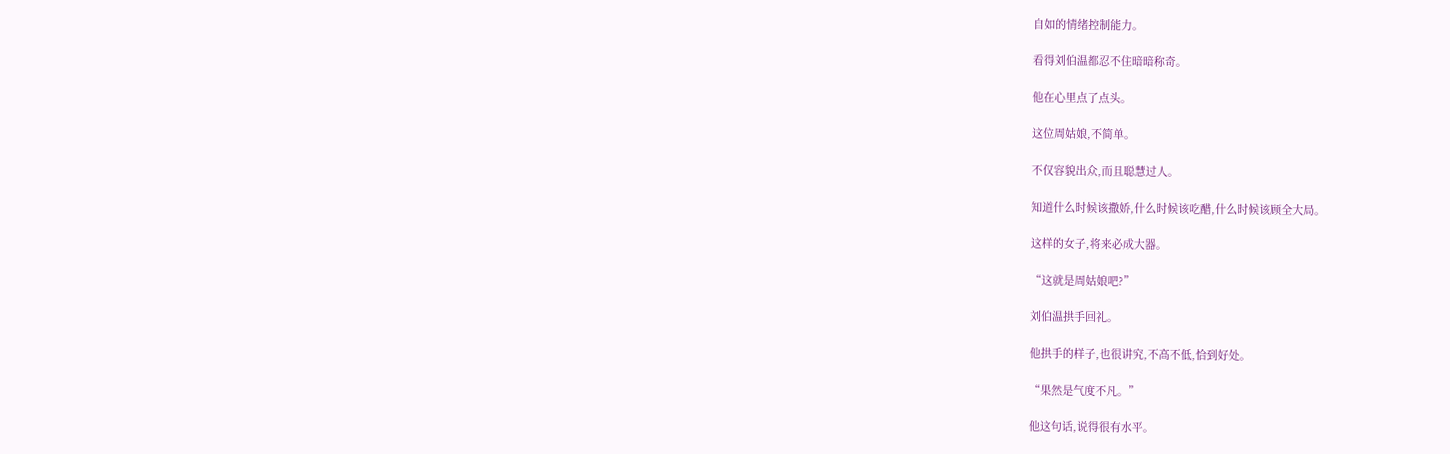自如的情绪控制能力。

看得刘伯温都忍不住暗暗称奇。

他在心里点了点头。

这位周姑娘,不简单。

不仅容貌出众,而且聪慧过人。

知道什么时候该撒娇,什么时候该吃醋,什么时候该顾全大局。

这样的女子,将来必成大器。

“这就是周姑娘吧?”

刘伯温拱手回礼。

他拱手的样子,也很讲究,不高不低,恰到好处。

“果然是气度不凡。”

他这句话,说得很有水平。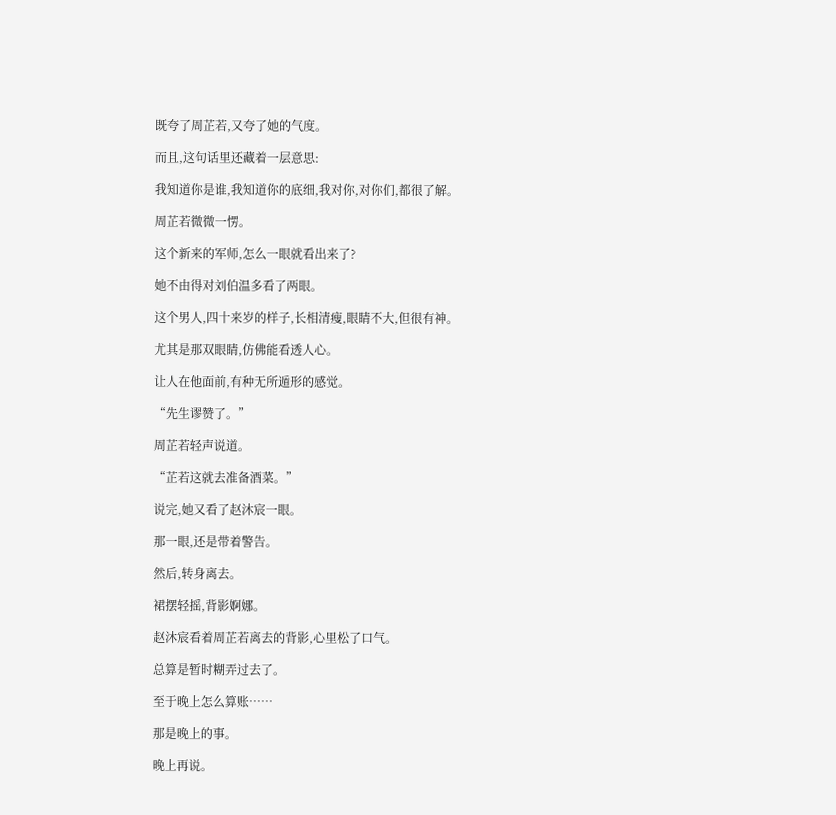既夸了周芷若,又夸了她的气度。

而且,这句话里还藏着一层意思:

我知道你是谁,我知道你的底细,我对你,对你们,都很了解。

周芷若微微一愣。

这个新来的军师,怎么一眼就看出来了?

她不由得对刘伯温多看了两眼。

这个男人,四十来岁的样子,长相清瘦,眼睛不大,但很有神。

尤其是那双眼睛,仿佛能看透人心。

让人在他面前,有种无所遁形的感觉。

“先生谬赞了。”

周芷若轻声说道。

“芷若这就去准备酒菜。”

说完,她又看了赵沐宸一眼。

那一眼,还是带着警告。

然后,转身离去。

裙摆轻摇,背影婀娜。

赵沐宸看着周芷若离去的背影,心里松了口气。

总算是暂时糊弄过去了。

至于晚上怎么算账……

那是晚上的事。

晚上再说。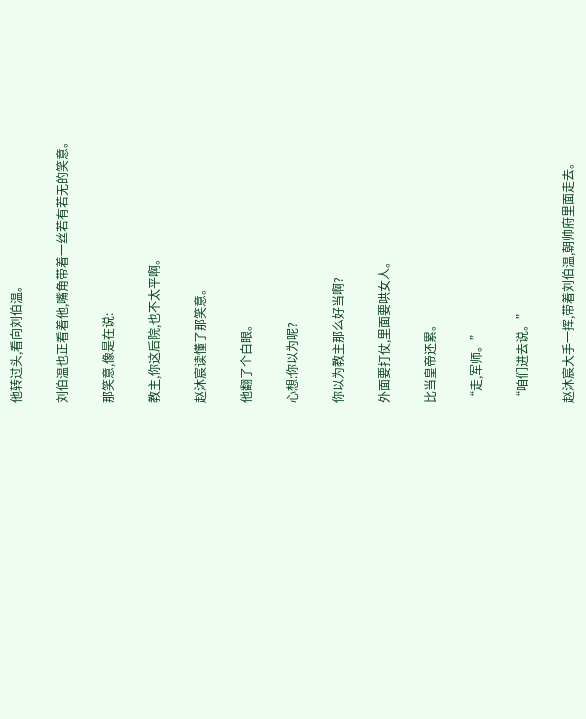他转过头,看向刘伯温。

刘伯温也正看着他,嘴角带着一丝若有若无的笑意。

那笑意,像是在说:

教主,你这后院,也不太平啊。

赵沐宸读懂了那笑意。

他翻了个白眼。

心想:你以为呢?

你以为教主那么好当啊?

外面要打仗,里面要哄女人。

比当皇帝还累。

“走,军师。”

“咱们进去说。”

赵沐宸大手一挥,带着刘伯温,朝帅府里面走去。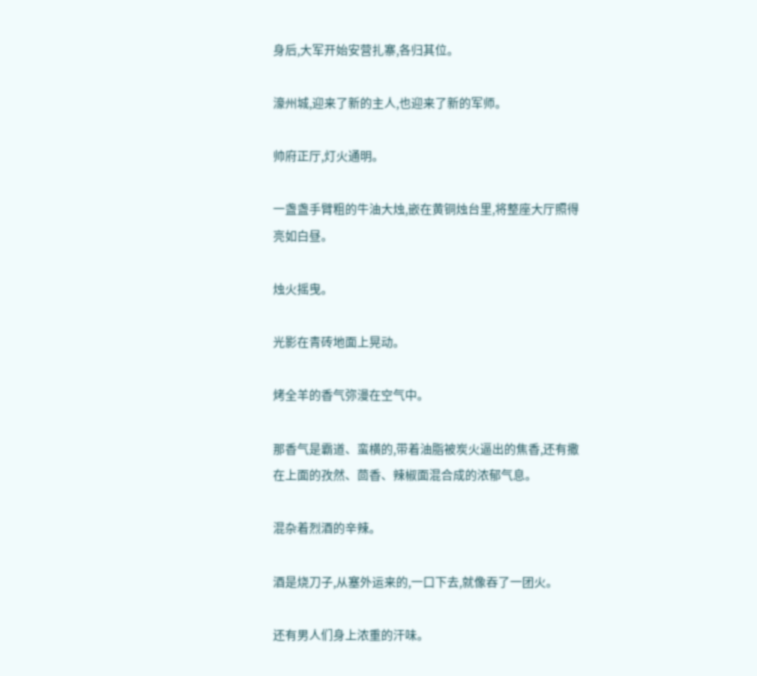身后,大军开始安营扎寨,各归其位。

濠州城,迎来了新的主人,也迎来了新的军师。

帅府正厅,灯火通明。

一盏盏手臂粗的牛油大烛,嵌在黄铜烛台里,将整座大厅照得亮如白昼。

烛火摇曳。

光影在青砖地面上晃动。

烤全羊的香气弥漫在空气中。

那香气是霸道、蛮横的,带着油脂被炭火逼出的焦香,还有撒在上面的孜然、茴香、辣椒面混合成的浓郁气息。

混杂着烈酒的辛辣。

酒是烧刀子,从塞外运来的,一口下去,就像吞了一团火。

还有男人们身上浓重的汗味。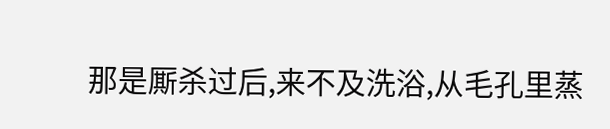那是厮杀过后,来不及洗浴,从毛孔里蒸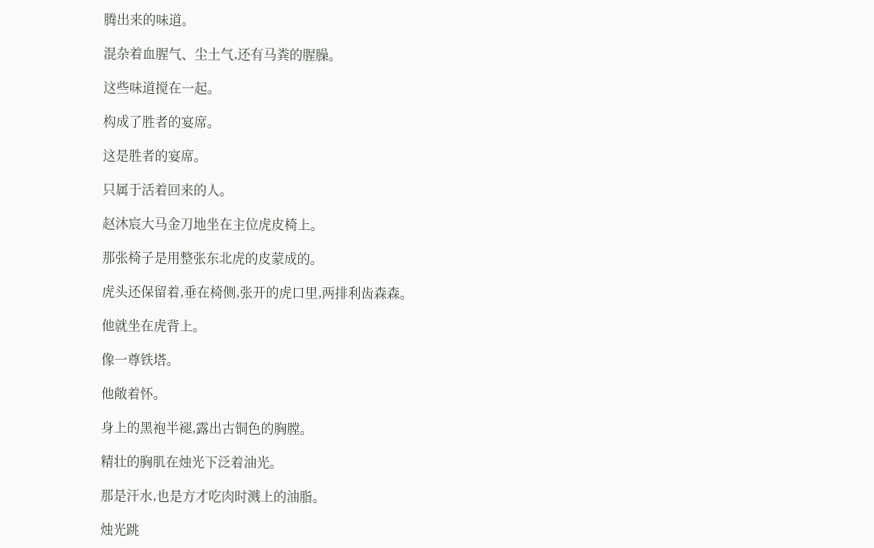腾出来的味道。

混杂着血腥气、尘土气,还有马粪的腥臊。

这些味道搅在一起。

构成了胜者的宴席。

这是胜者的宴席。

只属于活着回来的人。

赵沐宸大马金刀地坐在主位虎皮椅上。

那张椅子是用整张东北虎的皮蒙成的。

虎头还保留着,垂在椅侧,张开的虎口里,两排利齿森森。

他就坐在虎背上。

像一尊铁塔。

他敞着怀。

身上的黑袍半褪,露出古铜色的胸膛。

精壮的胸肌在烛光下泛着油光。

那是汗水,也是方才吃肉时溅上的油脂。

烛光跳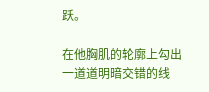跃。

在他胸肌的轮廓上勾出一道道明暗交错的线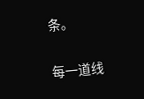条。

每一道线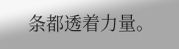条都透着力量。